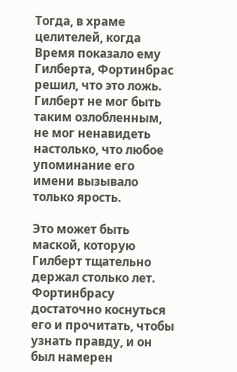Тогда, в храме целителей, когда Время показало ему Гилберта, Фортинбрас решил, что это ложь. Гилберт не мог быть таким озлобленным, не мог ненавидеть настолько, что любое упоминание его имени вызывало только ярость.

Это может быть маской, которую Гилберт тщательно держал столько лет. Фортинбрасу достаточно коснуться его и прочитать, чтобы узнать правду, и он был намерен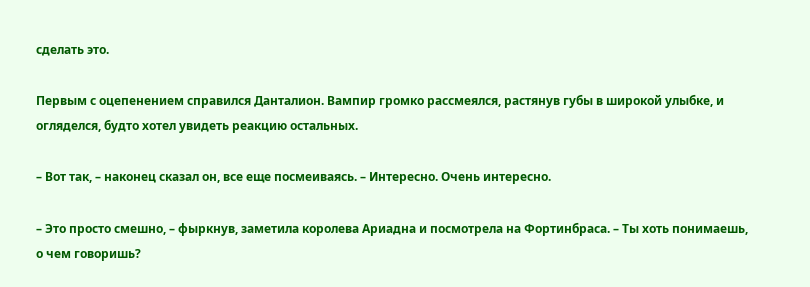сделать это.

Первым с оцепенением справился Данталион. Вампир громко рассмеялся, растянув губы в широкой улыбке, и огляделся, будто хотел увидеть реакцию остальных.

– Вот так, – наконец сказал он, все еще посмеиваясь. – Интересно. Очень интересно.

– Это просто смешно, – фыркнув, заметила королева Ариадна и посмотрела на Фортинбраса. – Ты хоть понимаешь, о чем говоришь?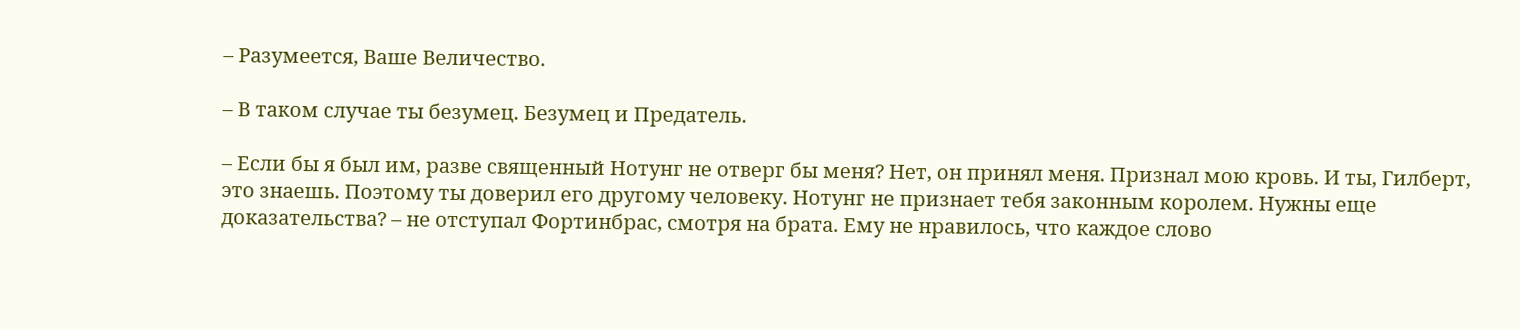– Разумеется, Ваше Величество.

– В таком случае ты безумец. Безумец и Предатель.

– Если бы я был им, разве священный Нотунг не отверг бы меня? Нет, он принял меня. Признал мою кровь. И ты, Гилберт, это знаешь. Поэтому ты доверил его другому человеку. Нотунг не признает тебя законным королем. Нужны еще доказательства? – не отступал Фортинбрас, смотря на брата. Ему не нравилось, что каждое слово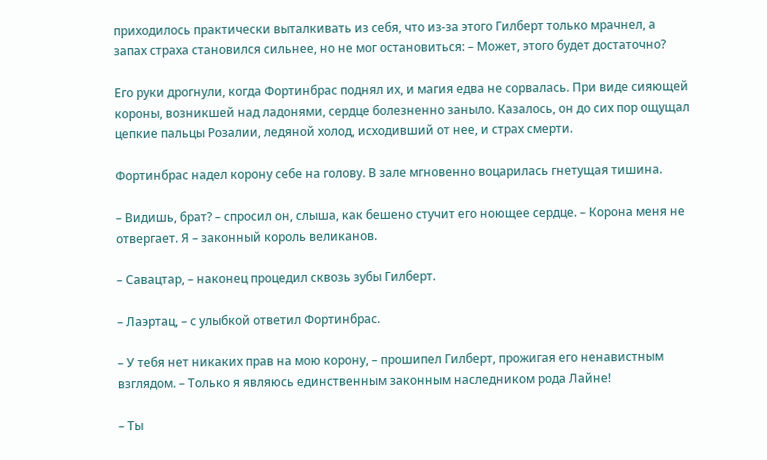приходилось практически выталкивать из себя, что из-за этого Гилберт только мрачнел, а запах страха становился сильнее, но не мог остановиться: – Может, этого будет достаточно?

Его руки дрогнули, когда Фортинбрас поднял их, и магия едва не сорвалась. При виде сияющей короны, возникшей над ладонями, сердце болезненно заныло. Казалось, он до сих пор ощущал цепкие пальцы Розалии, ледяной холод, исходивший от нее, и страх смерти.

Фортинбрас надел корону себе на голову. В зале мгновенно воцарилась гнетущая тишина.

– Видишь, брат? – спросил он, слыша, как бешено стучит его ноющее сердце. – Корона меня не отвергает. Я – законный король великанов.

– Савацтар, – наконец процедил сквозь зубы Гилберт.

– Лаэртац, – с улыбкой ответил Фортинбрас.

– У тебя нет никаких прав на мою корону, – прошипел Гилберт, прожигая его ненавистным взглядом. – Только я являюсь единственным законным наследником рода Лайне!

– Ты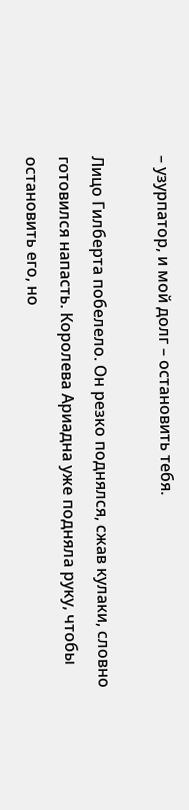– узурпатор, и мой долг – остановить тебя.

Лицо Гилберта побелело. Он резко поднялся, сжав кулаки, словно готовился напасть. Королева Ариадна уже подняла руку, чтобы остановить его, но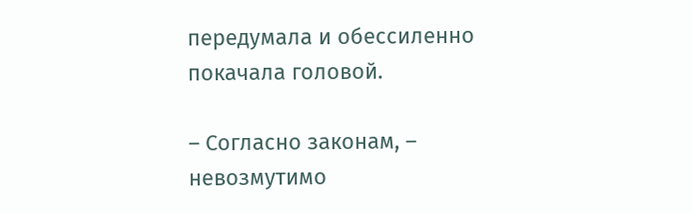передумала и обессиленно покачала головой.

– Согласно законам, – невозмутимо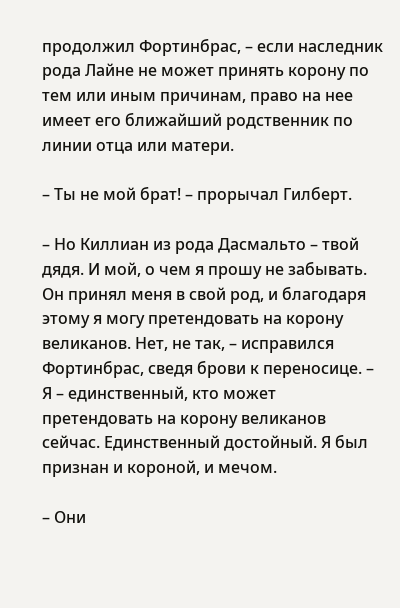продолжил Фортинбрас, – если наследник рода Лайне не может принять корону по тем или иным причинам, право на нее имеет его ближайший родственник по линии отца или матери.

– Ты не мой брат! – прорычал Гилберт.

– Но Киллиан из рода Дасмальто – твой дядя. И мой, о чем я прошу не забывать. Он принял меня в свой род, и благодаря этому я могу претендовать на корону великанов. Нет, не так, – исправился Фортинбрас, сведя брови к переносице. – Я – единственный, кто может претендовать на корону великанов сейчас. Единственный достойный. Я был признан и короной, и мечом.

– Они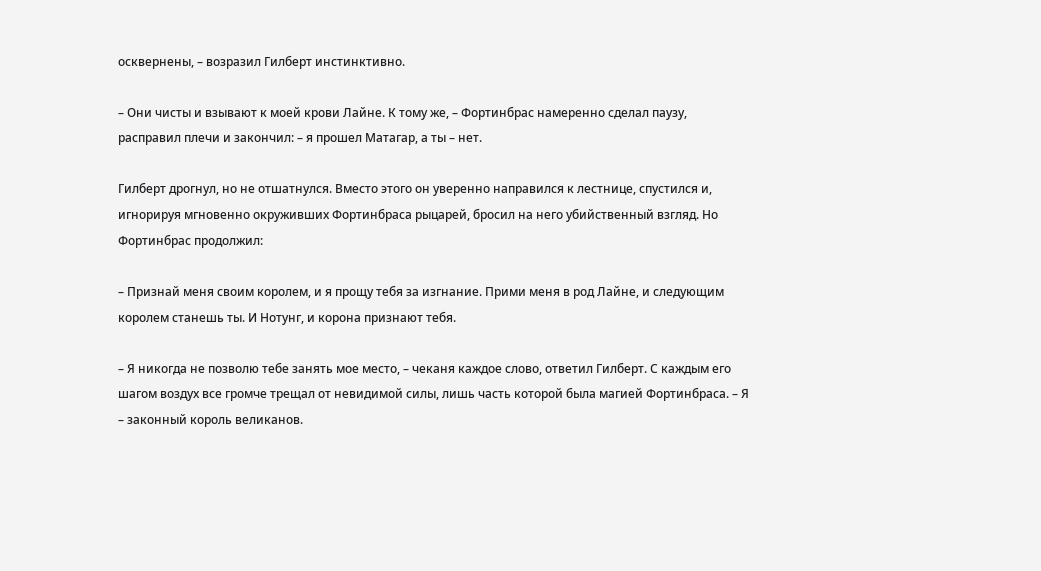осквернены, – возразил Гилберт инстинктивно.

– Они чисты и взывают к моей крови Лайне. К тому же, – Фортинбрас намеренно сделал паузу, расправил плечи и закончил: – я прошел Матагар, а ты – нет.

Гилберт дрогнул, но не отшатнулся. Вместо этого он уверенно направился к лестнице, спустился и, игнорируя мгновенно окруживших Фортинбраса рыцарей, бросил на него убийственный взгляд. Но Фортинбрас продолжил:

– Признай меня своим королем, и я прощу тебя за изгнание. Прими меня в род Лайне, и следующим королем станешь ты. И Нотунг, и корона признают тебя.

– Я никогда не позволю тебе занять мое место, – чеканя каждое слово, ответил Гилберт. С каждым его шагом воздух все громче трещал от невидимой силы, лишь часть которой была магией Фортинбраса. – Я – законный король великанов.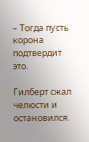– Тогда пусть корона подтвердит это.

Гилберт сжал челюсти и остановился.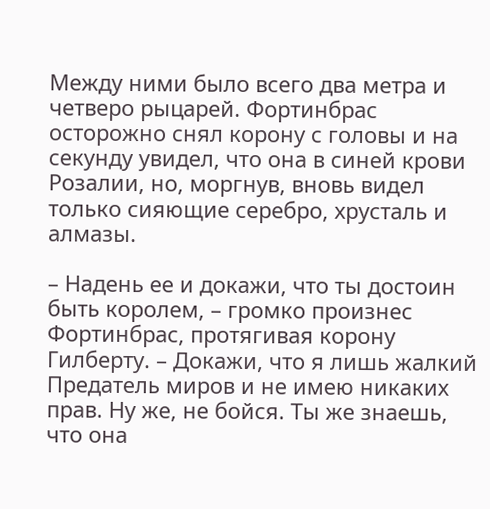Между ними было всего два метра и четверо рыцарей. Фортинбрас осторожно снял корону с головы и на секунду увидел, что она в синей крови Розалии, но, моргнув, вновь видел только сияющие серебро, хрусталь и алмазы.

– Надень ее и докажи, что ты достоин быть королем, – громко произнес Фортинбрас, протягивая корону Гилберту. – Докажи, что я лишь жалкий Предатель миров и не имею никаких прав. Ну же, не бойся. Ты же знаешь, что она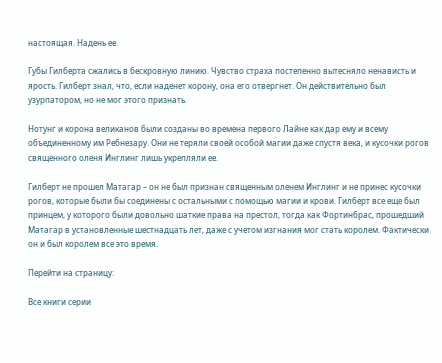настоящая. Надень ее.

Губы Гилберта сжались в бескровную линию. Чувство страха постепенно вытесняло ненависть и ярость. Гилберт знал, что, если наденет корону, она его отвергнет. Он действительно был узурпатором, но не мог этого признать.

Нотунг и корона великанов были созданы во времена первого Лайне как дар ему и всему объединенному им Ребнезару. Они не теряли своей особой магии даже спустя века, и кусочки рогов священного оленя Инглинг лишь укрепляли ее.

Гилберт не прошел Матагар – он не был признан священным оленем Инглинг и не принес кусочки рогов, которые были бы соединены с остальными с помощью магии и крови. Гилберт все еще был принцем, у которого были довольно шаткие права на престол, тогда как Фортинбрас, прошедший Матагар в установленные шестнадцать лет, даже с учетом изгнания мог стать королем. Фактически он и был королем все это время.

Перейти на страницу:

Все книги серии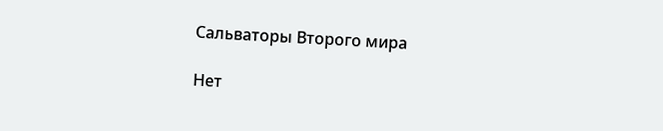Сальваторы Второго мира

Нет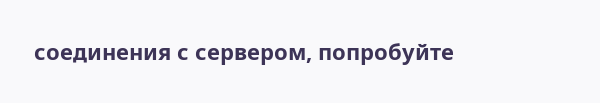соединения с сервером, попробуйте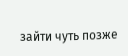зайти чуть позже